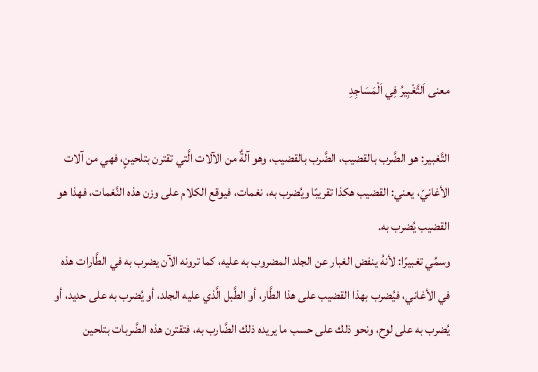معنى اَلتَّغْبِيرُ فِي اَلْمَسَاجِدِ

التَّغبير: هو الضَّرب بالقضيب، الضَّرب بالقضيب، وهو آلةٌ من الآلات الَّتي تقترن بتلحينٍ، فهي من آلات الأغانيّ، يعني: القضيب هكذا تقريبًا ويُضرب به، نغمات، فيوقع الكلام على وزن هذه النَّغمات، فهذا هو القضيب يُضرب به.
وسمِّي تغبيرًا: لأنهُ ينفض الغبار عن الجلد المضروب به عليه، كما ترونه الآن يضرب به في الطَّارات هذه في الأغاني، فيُضرب بهذا القضيب على هذا الطَّار، أو الطَّبل الَّذي عليه الجلد، أو يُضرب به على حديد، أو يُضرب به على لوح، ونحو ذلك على حسب ما يريده ذلك الضَّارب به، فتقترن هذه الضَّربات بتلحين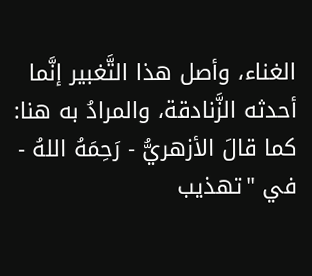الغناء، وأصل هذا التَّغبير إنَّما أحدثه الزَّنادقة، والمرادُ به هنا: كما قالَ الأزهريُّ - رَحِمَهُ اللهُ - في "تهذيب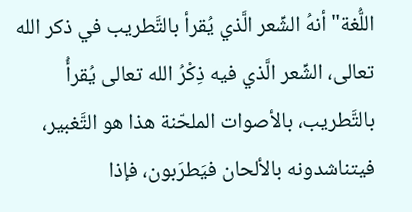اللُّغة" أنهُ الشِّعر الَّذي يُقرأ بالتَّطريب في ذكر الله تعالى، الشِّعر الَّذي فيه ذِكْرُ الله تعالى يُقرأُ بالتَّطريب، بالأصوات الملحّنة هذا هو التَّغبير، فيتناشدونه بالألحان فيَطرَبون، فإذا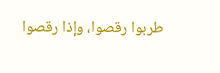طربوا رقصوا، وإذا رقصوا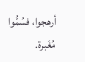أرهجوا، فسُمُّوا مُغَبرة.